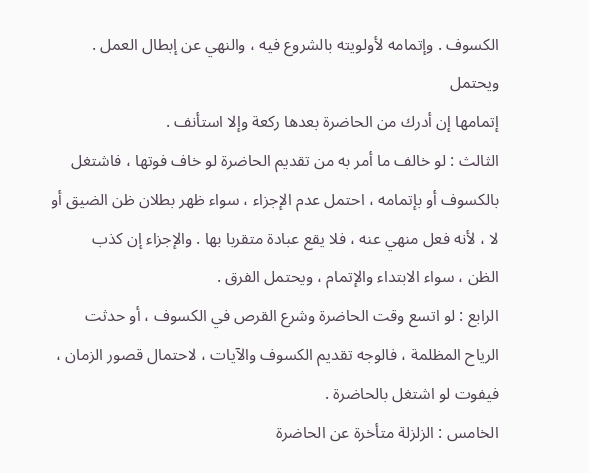الكسوف . وإتمامه لأولويته بالشروع فيه ، والنهي عن إبطال العمل . ويحتمل
إتمامها إن أدرك من الحاضرة بعدها ركعة وإلا استأنف .
الثالث : لو خالف ما أمر به من تقديم الحاضرة لو خاف فوتها ، فاشتغل
بالكسوف أو بإتمامه ، احتمل عدم الإجزاء ، سواء ظهر بطلان ظن الضيق أو
لا ، لأنه فعل منهي عنه ، فلا يقع عبادة متقربا بها . والإجزاء إن كذب
الظن ، سواء الابتداء والإتمام ، ويحتمل الفرق .
الرابع : لو اتسع وقت الحاضرة وشرع القرص في الكسوف ، أو حدثت
الرياح المظلمة ، فالوجه تقديم الكسوف والآيات ، لاحتمال قصور الزمان ،
فيفوت لو اشتغل بالحاضرة .
الخامس : الزلزلة متأخرة عن الحاضرة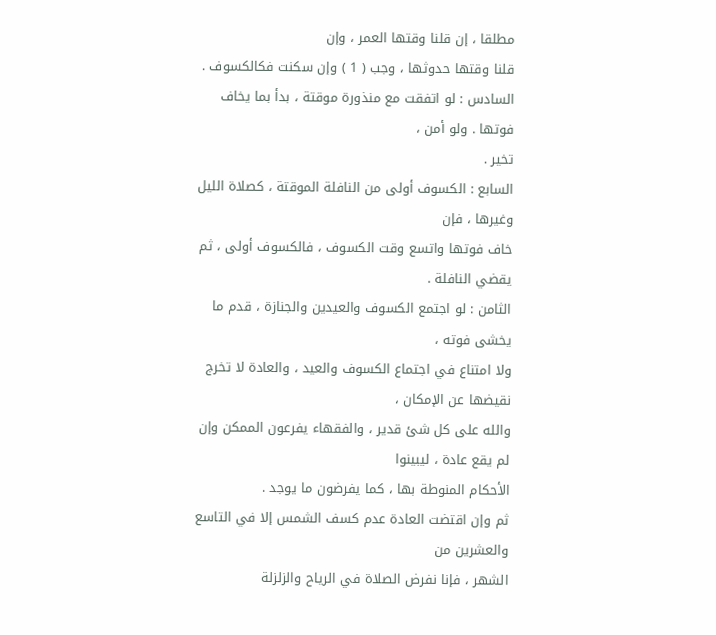مطلقا ، إن قلنا وقتها العمر ، وإن
قلنا وقتها حدوثها ، وجب ( 1 ) وإن سكنت فكالكسوف .
السادس : لو اتفقت مع منذورة موقتة ، بدأ بما يخاف فوتها . ولو أمن ،
تخير .
السابع : الكسوف أولى من النافلة الموقتة ، كصلاة الليل وغيرها ، فإن
خاف فوتها واتسع وقت الكسوف ، فالكسوف أولى ، ثم يقضي النافلة .
الثامن : لو اجتمع الكسوف والعيدين والجنازة ، قدم ما يخشى فوته ،
ولا امتناع في اجتماع الكسوف والعيد ، والعادة لا تخرج نقيضها عن الإمكان ،
والله على كل شئ قدير ، والفقهاء يفرعون الممكن وإن لم يقع عادة ، ليبينوا
الأحكام المنوطة بها ، كما يفرضون ما يوجد .
ثم وإن اقتضت العادة عدم كسف الشمس إلا في التاسع والعشرين من
الشهر ، فإنا نفرض الصلاة في الرياح والزلزلة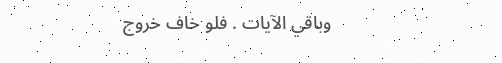وباقي الآيات . فلو خاف خروج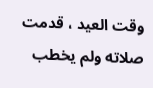وقت العيد ، قدمت صلاته ولم يخطب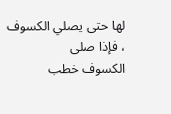لها حتى يصلي الكسوف ، فإذا صلى
الكسوف خطب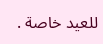للعيد خاصة .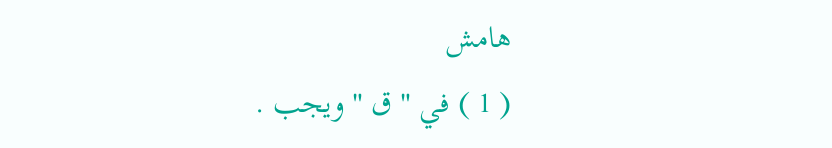هامش
( 1 ) في " ق " ويجب .